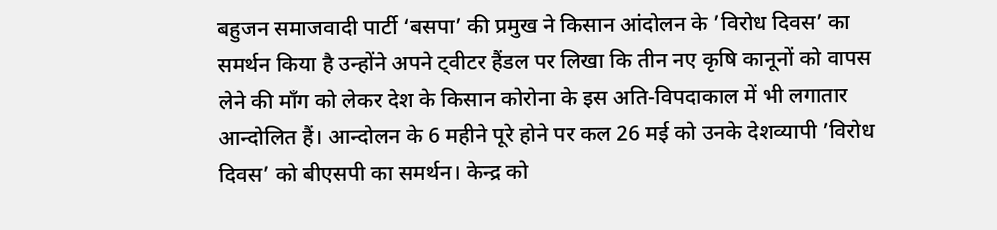बहुजन समाजवादी पार्टी ‘बसपा’ की प्रमुख ने किसान आंदोलन के ’विरोध दिवस’ का समर्थन किया है उन्होंने अपने ट्वीटर हैंडल पर लिखा कि तीन नए कृषि कानूनों को वापस लेने की माँग को लेकर देश के किसान कोरोना के इस अति-विपदाकाल में भी लगातार आन्दोलित हैं। आन्दोलन के 6 महीने पूरे होने पर कल 26 मई को उनके देशव्यापी ’विरोध दिवस’ को बीएसपी का समर्थन। केन्द्र को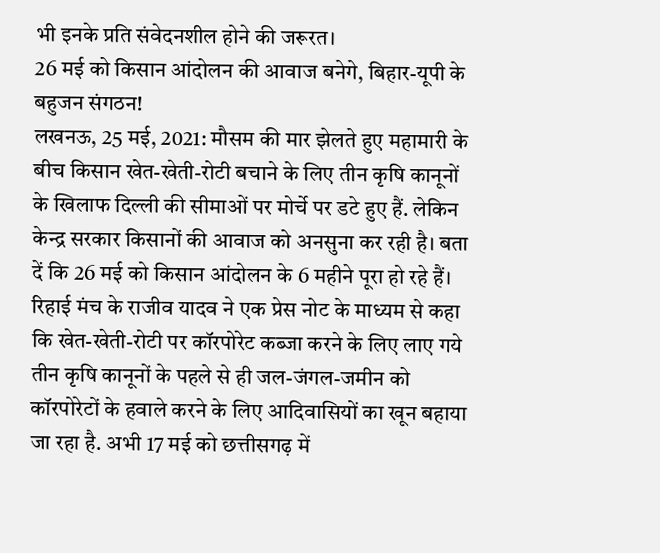भी इनके प्रति संवेदनशील होने की जरूरत।
26 मई को किसान आंदोलन की आवाज बनेगे, बिहार-यूपी के बहुजन संगठन!
लखनऊ, 25 मई, 2021: मौसम की मार झेलते हुए महामारी के बीच किसान खेत-खेती-रोटी बचाने के लिए तीन कृषि कानूनों के खिलाफ दिल्ली की सीमाओं पर मोर्चे पर डटे हुए हैं. लेकिन केन्द्र सरकार किसानों की आवाज को अनसुना कर रही है। बता दें कि 26 मई को किसान आंदोलन के 6 महीने पूरा हो रहे हैं।
रिहाई मंच के राजीव यादव ने एक प्रेस नोट के माध्यम से कहा कि खेत-खेती-रोटी पर कॉरपोरेट कब्जा करने के लिए लाए गये तीन कृषि कानूनों के पहले से ही जल-जंगल-जमीन को कॉरपोरेटों के हवाले करने के लिए आदिवासियों का खून बहाया जा रहा है. अभी 17 मई को छत्तीसगढ़ में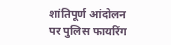शांतिपूर्ण आंदोलन पर पुलिस फायरिंग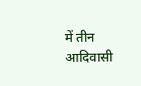में तीन आदिवासी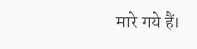मारे गये हैं।